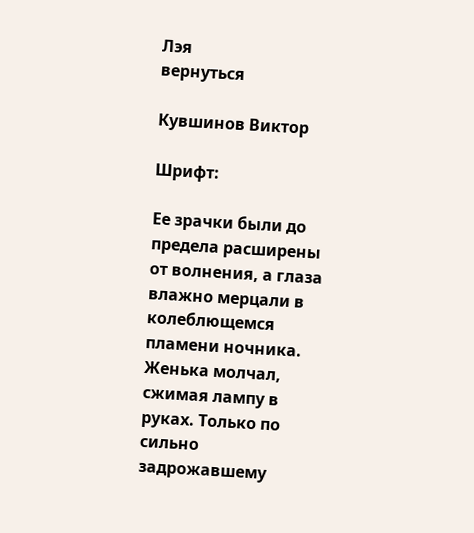Лэя
вернуться

Кувшинов Виктор

Шрифт:

Ее зрачки были до предела расширены от волнения, а глаза влажно мерцали в колеблющемся пламени ночника. Женька молчал, сжимая лампу в руках. Только по сильно задрожавшему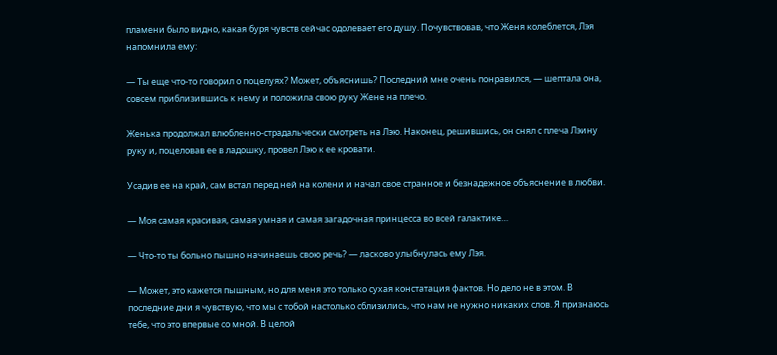пламени было видно, какая буря чувств сейчас одолевает его душу. Почувствовав, что Женя колеблется, Лэя напомнила ему:

— Ты еще что-то говорил о поцелуях? Может, объяснишь? Последний мне очень понравился, — шептала она, совсем приблизившись к нему и положила свою руку Жене на плечо.

Женька продолжал влюбленно-страдальчески смотреть на Лэю. Наконец, решившись, он снял с плеча Лэину руку и, поцеловав ее в ладошку, провел Лэю к ее кровати.

Усадив ее на край, сам встал перед ней на колени и начал свое странное и безнадежное объяснение в любви.

— Моя самая красивая, самая умная и самая загадочная принцесса во всей галактике…

— Что-то ты больно пышно начинаешь свою речь? — ласково улыбнулась ему Лэя.

— Может, это кажется пышным, но для меня это только сухая констатация фактов. Но дело не в этом. В последние дни я чувствую, что мы с тобой настолько сблизились, что нам не нужно никаких слов. Я признаюсь тебе, что это впервые со мной. В целой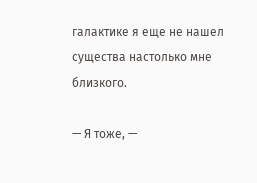галактике я еще не нашел существа настолько мне близкого.

— Я тоже, —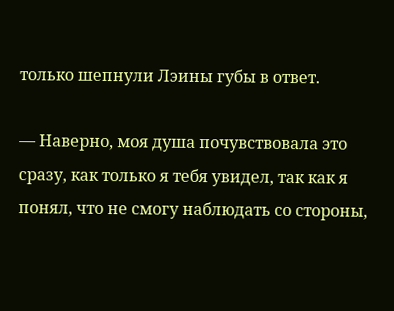только шепнули Лэины губы в ответ.

— Наверно, моя душа почувствовала это сразу, как только я тебя увидел, так как я понял, что не смогу наблюдать со стороны,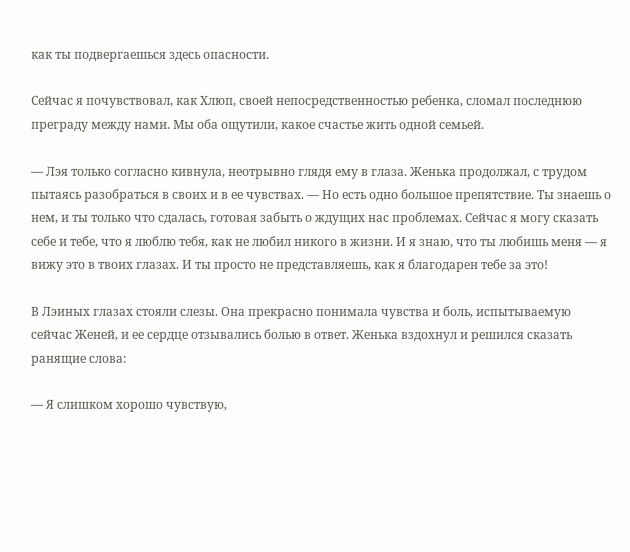как ты подвергаешься здесь опасности.

Сейчас я почувствовал, как Хлюп, своей непосредственностью ребенка, сломал последнюю преграду между нами. Мы оба ощутили, какое счастье жить одной семьей.

— Лэя только согласно кивнула, неотрывно глядя ему в глаза. Женька продолжал, с трудом пытаясь разобраться в своих и в ее чувствах. — Но есть одно большое препятствие. Ты знаешь о нем, и ты только что сдалась, готовая забыть о ждущих нас проблемах. Сейчас я могу сказать себе и тебе, что я люблю тебя, как не любил никого в жизни. И я знаю, что ты любишь меня — я вижу это в твоих глазах. И ты просто не представляешь, как я благодарен тебе за это!

В Лэиных глазах стояли слезы. Она прекрасно понимала чувства и боль, испытываемую сейчас Женей, и ее сердце отзывались болью в ответ. Женька вздохнул и решился сказать ранящие слова:

— Я слишком хорошо чувствую,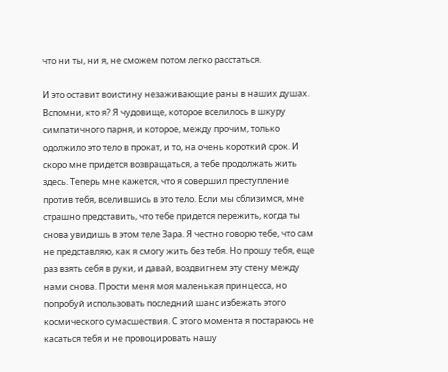что ни ты, ни я, не сможем потом легко расстаться.

И это оставит воистину незаживающие раны в наших душах. Вспомни, кто я? Я чудовище, которое вселилось в шкуру симпатичного парня, и которое, между прочим, только одолжило это тело в прокат, и то, на очень короткий срок. И скоро мне придется возвращаться, а тебе продолжать жить здесь. Теперь мне кажется, что я совершил преступление против тебя, вселившись в это тело. Если мы сблизимся, мне страшно представить, что тебе придется пережить, когда ты снова увидишь в этом теле Зара. Я честно говорю тебе, что сам не представляю, как я смогу жить без тебя. Но прошу тебя, еще раз взять себя в руки, и давай, воздвигнем эту стену между нами снова. Прости меня моя маленькая принцесса, но попробуй использовать последний шанс избежать этого космического сумасшествия. С этого момента я постараюсь не касаться тебя и не провоцировать нашу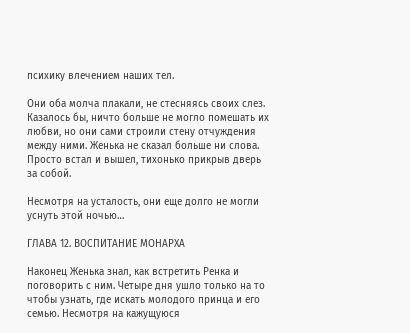психику влечением наших тел.

Они оба молча плакали, не стесняясь своих слез. Казалось бы, ничто больше не могло помешать их любви, но они сами строили стену отчуждения между ними. Женька не сказал больше ни слова. Просто встал и вышел, тихонько прикрыв дверь за собой.

Несмотря на усталость, они еще долго не могли уснуть этой ночью…

ГЛАВА 12. ВОСПИТАНИЕ МОНАРХА

Наконец Женька знал, как встретить Ренка и поговорить с ним. Четыре дня ушло только на то чтобы узнать, где искать молодого принца и его семью. Несмотря на кажущуюся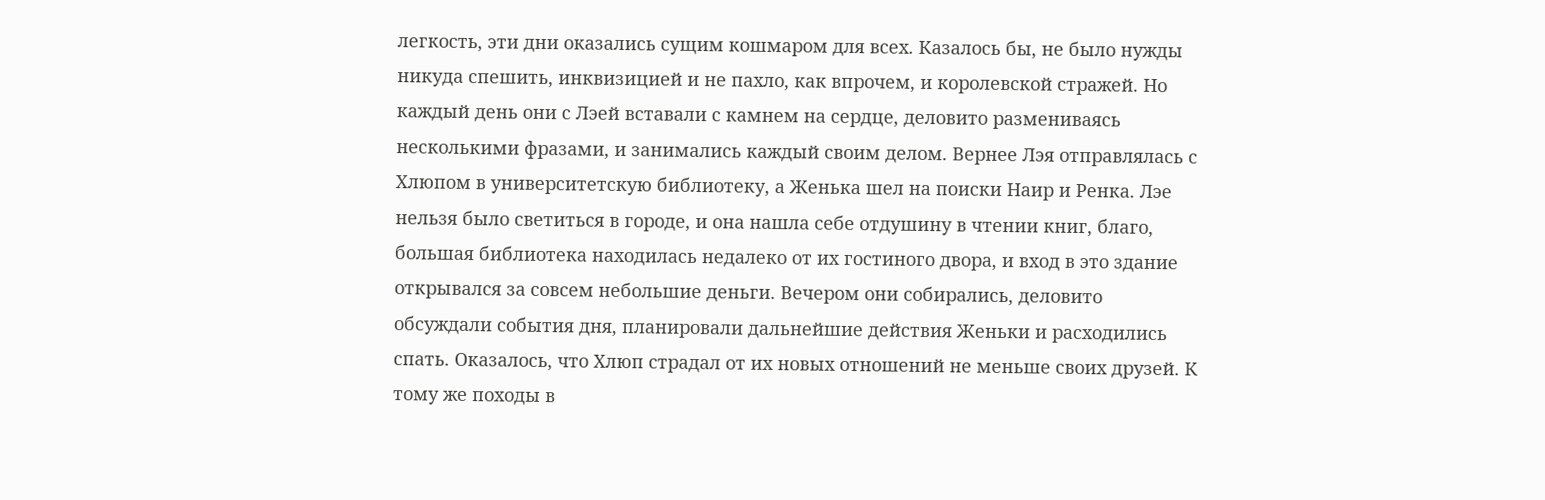легкость, эти дни оказались сущим кошмаром для всех. Казалось бы, не было нужды никуда спешить, инквизицией и не пахло, как впрочем, и королевской стражей. Но каждый день они с Лэей вставали с камнем на сердце, деловито размениваясь несколькими фразами, и занимались каждый своим делом. Вернее Лэя отправлялась с Хлюпом в университетскую библиотеку, а Женька шел на поиски Наир и Ренка. Лэе нельзя было светиться в городе, и она нашла себе отдушину в чтении книг, благо, большая библиотека находилась недалеко от их гостиного двора, и вход в это здание открывался за совсем небольшие деньги. Вечером они собирались, деловито обсуждали события дня, планировали дальнейшие действия Женьки и расходились спать. Оказалось, что Хлюп страдал от их новых отношений не меньше своих друзей. К тому же походы в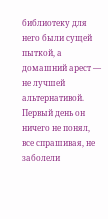библиотеку для него были сущей пыткой, а домашний арест — не лучшей альтернативой. Первый день он ничего не понял, все спрашивая, не заболели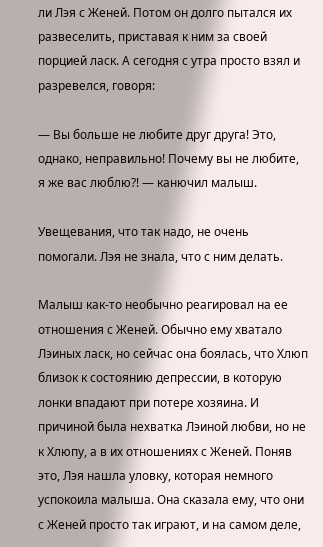ли Лэя с Женей. Потом он долго пытался их развеселить, приставая к ним за своей порцией ласк. А сегодня с утра просто взял и разревелся, говоря:

— Вы больше не любите друг друга! Это, однако, неправильно! Почему вы не любите, я же вас люблю?! — канючил малыш.

Увещевания, что так надо, не очень помогали. Лэя не знала, что с ним делать.

Малыш как-то необычно реагировал на ее отношения с Женей. Обычно ему хватало Лэиных ласк, но сейчас она боялась, что Хлюп близок к состоянию депрессии, в которую лонки впадают при потере хозяина. И причиной была нехватка Лэиной любви, но не к Хлюпу, а в их отношениях с Женей. Поняв это, Лэя нашла уловку, которая немного успокоила малыша. Она сказала ему, что они с Женей просто так играют, и на самом деле,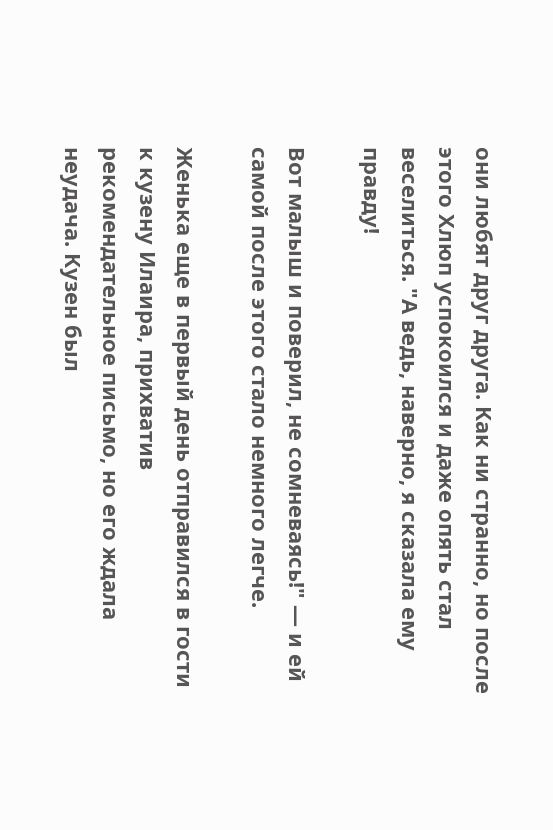они любят друг друга. Как ни странно, но после этого Хлюп успокоился и даже опять стал веселиться. "А ведь, наверно, я сказала ему правду!

Вот малыш и поверил, не сомневаясь!" — и ей самой после этого стало немного легче.

Женька еще в первый день отправился в гости к кузену Илаира, прихватив рекомендательное письмо, но его ждала неудача. Кузен был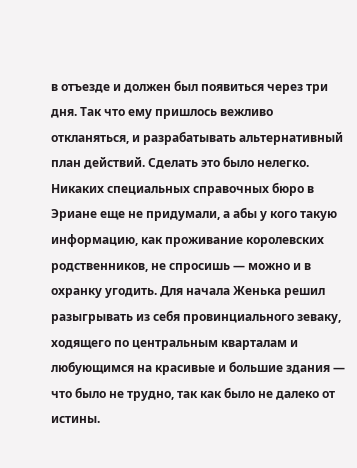в отъезде и должен был появиться через три дня. Так что ему пришлось вежливо откланяться, и разрабатывать альтернативный план действий. Сделать это было нелегко. Никаких специальных справочных бюро в Эриане еще не придумали, а абы у кого такую информацию, как проживание королевских родственников, не спросишь — можно и в охранку угодить. Для начала Женька решил разыгрывать из себя провинциального зеваку, ходящего по центральным кварталам и любующимся на красивые и большие здания — что было не трудно, так как было не далеко от истины.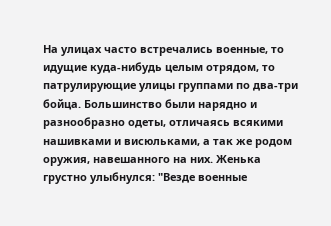На улицах часто встречались военные, то идущие куда-нибудь целым отрядом, то патрулирующие улицы группами по два-три бойца. Большинство были нарядно и разнообразно одеты, отличаясь всякими нашивками и висюльками, а так же родом оружия, навешанного на них. Женька грустно улыбнулся: "Везде военные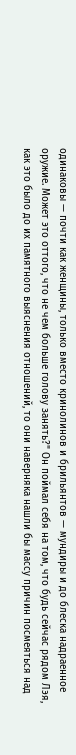одинаковы — почти как женщины, только вместо кринолинов и брильянтов — мундиры и до блеска надраенное оружие. Может это оттого, что не чем больше голову занять?" Он поймал себя на том, что будь сейчас рядом Лэя, как это было до их памятного выяснения отношений, то они наверняка нашли бы массу причин посмеяться над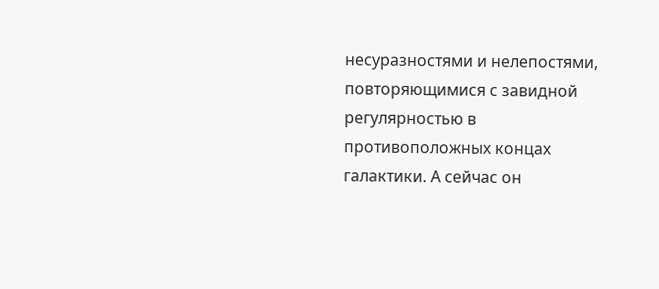несуразностями и нелепостями, повторяющимися с завидной регулярностью в противоположных концах галактики. А сейчас он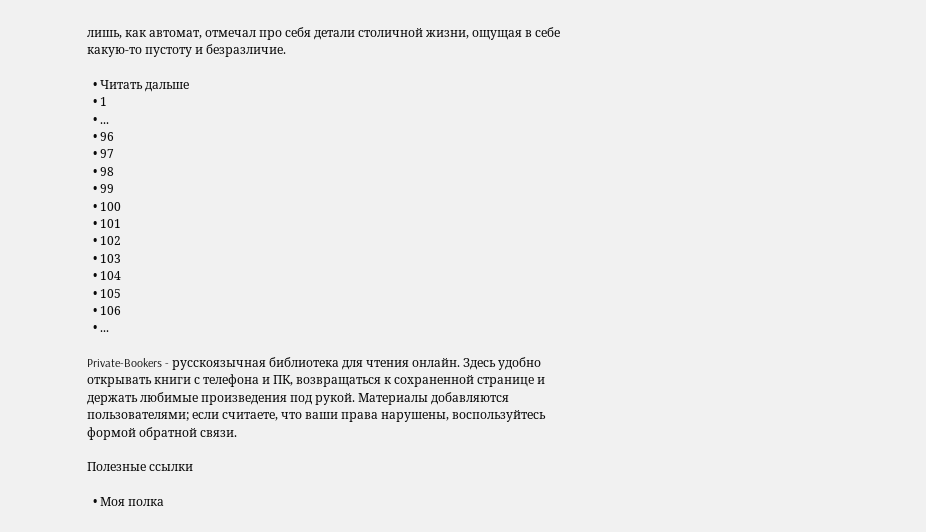лишь, как автомат, отмечал про себя детали столичной жизни, ощущая в себе какую-то пустоту и безразличие.

  • Читать дальше
  • 1
  • ...
  • 96
  • 97
  • 98
  • 99
  • 100
  • 101
  • 102
  • 103
  • 104
  • 105
  • 106
  • ...

Private-Bookers - русскоязычная библиотека для чтения онлайн. Здесь удобно открывать книги с телефона и ПК, возвращаться к сохраненной странице и держать любимые произведения под рукой. Материалы добавляются пользователями; если считаете, что ваши права нарушены, воспользуйтесь формой обратной связи.

Полезные ссылки

  • Моя полка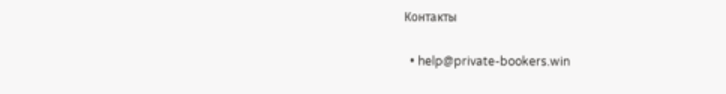Контакты

  • help@private-bookers.win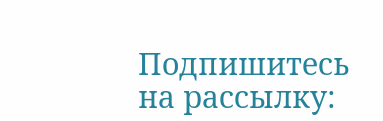Подпишитесь на рассылку: